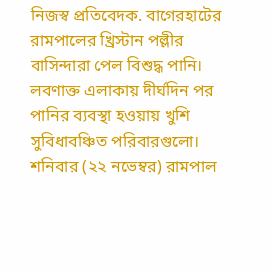নিজস্ব প্রতিবেদক. বাগেরহাটের রামপালের খ্রিস্টান পল্লীর বাসিন্দারা পেল বিশুদ্ধ পানি। লবণাক্ত এলাকায় দীর্ঘদিন পর পানির ব্যবস্থা হওয়ায় খুশি সুবিধাবঞ্চিত পরিবারগুলো। শনিবার (২২ নভেম্বর) রামপাল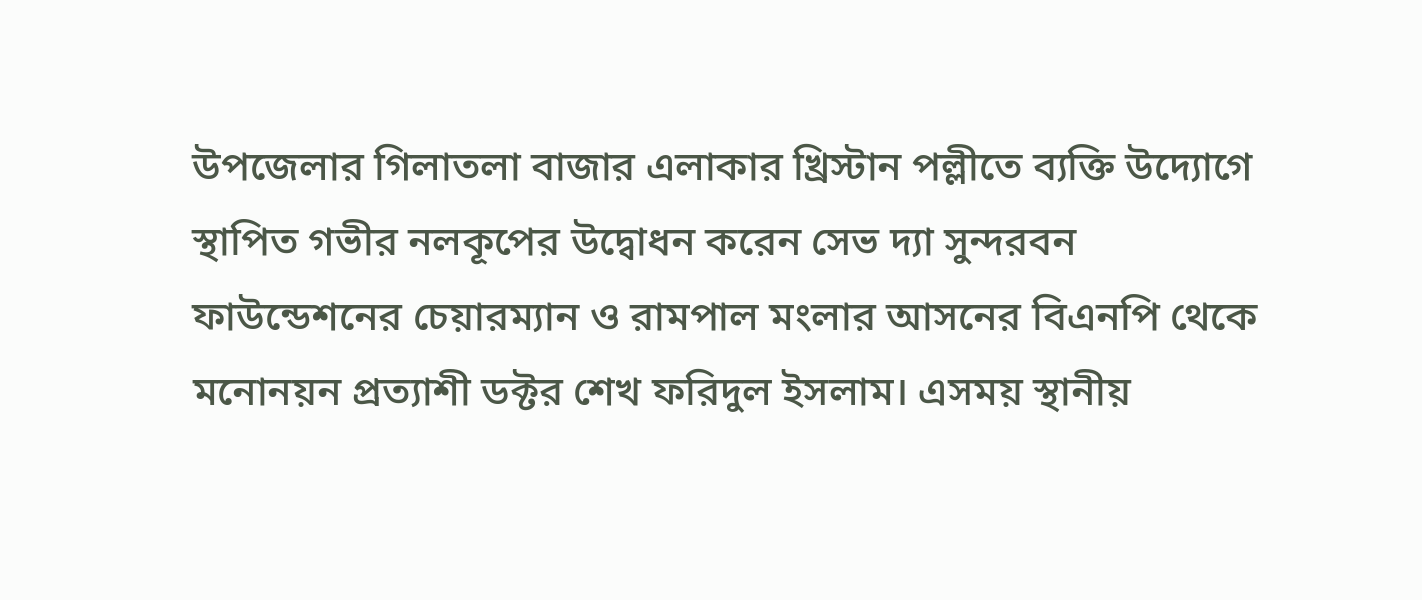উপজেলার গিলাতলা বাজার এলাকার খ্রিস্টান পল্লীতে ব্যক্তি উদ্যোগে স্থাপিত গভীর নলকূপের উদ্বোধন করেন সেভ দ্যা সুন্দরবন ফাউন্ডেশনের চেয়ারম্যান ও রামপাল মংলার আসনের বিএনপি থেকে মনোনয়ন প্রত্যাশী ডক্টর শেখ ফরিদুল ইসলাম। এসময় স্থানীয়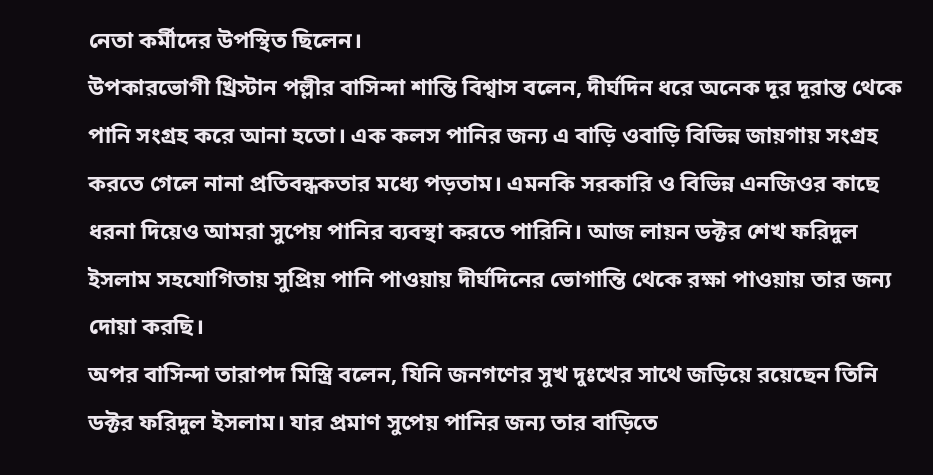নেতা কর্মীদের উপস্থিত ছিলেন।
উপকারভোগী খ্রিস্টান পল্লীর বাসিন্দা শান্তি বিশ্বাস বলেন, দীর্ঘদিন ধরে অনেক দূর দূরান্ত থেকে পানি সংগ্রহ করে আনা হতো। এক কলস পানির জন্য এ বাড়ি ওবাড়ি বিভিন্ন জায়গায় সংগ্রহ করতে গেলে নানা প্রতিবন্ধকতার মধ্যে পড়তাম। এমনকি সরকারি ও বিভিন্ন এনজিওর কাছে ধরনা দিয়েও আমরা সুপেয় পানির ব্যবস্থা করতে পারিনি। আজ লায়ন ডক্টর শেখ ফরিদুল ইসলাম সহযোগিতায় সুপ্রিয় পানি পাওয়ায় দীর্ঘদিনের ভোগান্তি থেকে রক্ষা পাওয়ায় তার জন্য দোয়া করছি।
অপর বাসিন্দা তারাপদ মিস্ত্রি বলেন, যিনি জনগণের সুখ দুঃখের সাথে জড়িয়ে রয়েছেন তিনি ডক্টর ফরিদুল ইসলাম। যার প্রমাণ সুপেয় পানির জন্য তার বাড়িতে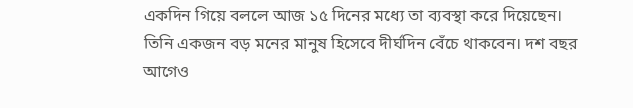একদিন গিয়ে বললে আজ ১৫ দিনের মধ্যে তা ব্যবস্থা করে দিয়েছেন। তিনি একজন বড় মনের মানুষ হিসেবে দীর্ঘদিন বেঁচে থাকবেন। দশ বছর আগেও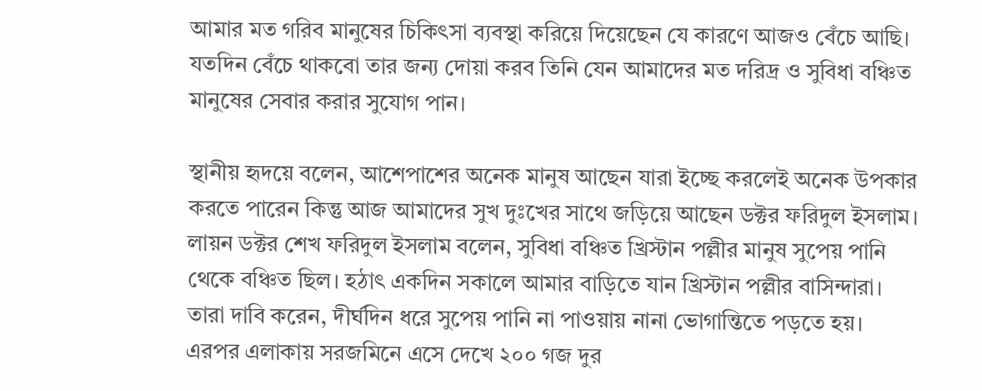আমার মত গরিব মানুষের চিকিৎসা ব্যবস্থা করিয়ে দিয়েছেন যে কারণে আজও বেঁচে আছি। যতদিন বেঁচে থাকবো তার জন্য দোয়া করব তিনি যেন আমাদের মত দরিদ্র ও সুবিধা বঞ্চিত মানুষের সেবার করার সুযোগ পান।

স্থানীয় হৃদয়ে বলেন, আশেপাশের অনেক মানুষ আছেন যারা ইচ্ছে করলেই অনেক উপকার করতে পারেন কিন্তু আজ আমাদের সুখ দুঃখের সাথে জড়িয়ে আছেন ডক্টর ফরিদুল ইসলাম।
লায়ন ডক্টর শেখ ফরিদুল ইসলাম বলেন, সুবিধা বঞ্চিত খ্রিস্টান পল্লীর মানুষ সুপেয় পানি থেকে বঞ্চিত ছিল। হঠাৎ একদিন সকালে আমার বাড়িতে যান খ্রিস্টান পল্লীর বাসিন্দারা। তারা দাবি করেন, দীর্ঘদিন ধরে সুপেয় পানি না পাওয়ায় নানা ভোগান্তিতে পড়তে হয়। এরপর এলাকায় সরজমিনে এসে দেখে ২০০ গজ দুর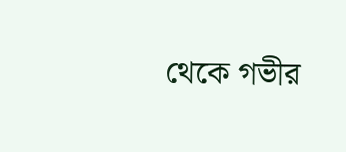থেকে গভীর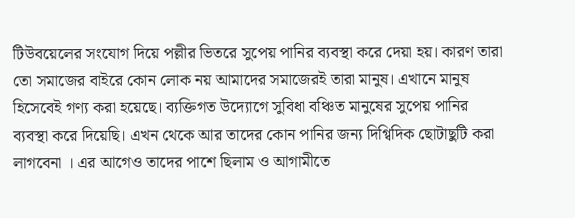টিউবয়েলের সংযোগ দিয়ে পল্লীর ভিতরে সুপেয় পানির ব্যবস্থা করে দেয়া হয়। কারণ তারা তো সমাজের বাইরে কোন লোক নয় আমাদের সমাজেরই তারা মানুষ। এখানে মানুষ হিসেবেই গণ্য করা হয়েছে। ব্যক্তিগত উদ্যোগে সুবিধা বঞ্চিত মানুষের সুপেয় পানির ব্যবস্থা করে দিয়েছি। এখন থেকে আর তাদের কোন পানির জন্য দিগ্বিদিক ছোটাছুটি করা লাগবেনা । এর আগেও তাদের পাশে ছিলাম ও আগামীতে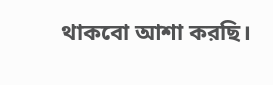থাকবো আশা করছি।